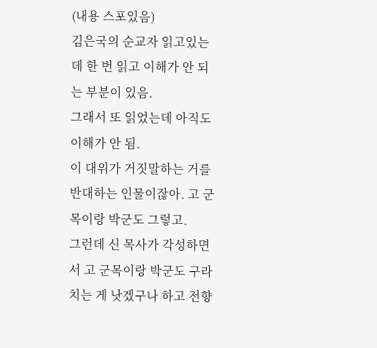(내용 스포있음)
김은국의 순교자 읽고있는데 한 번 읽고 이해가 안 되는 부분이 있음.
그래서 또 읽었는데 아직도 이해가 안 됨.
이 대위가 거짓말하는 거를 반대하는 인물이잖아. 고 군목이랑 박군도 그렇고.
그런데 신 목사가 각성하면서 고 군목이랑 박군도 구라치는 게 낫겠구나 하고 전향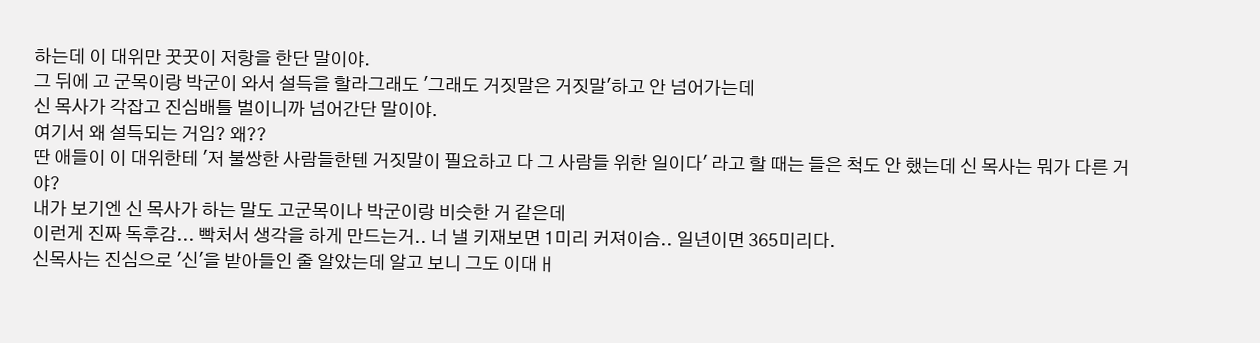하는데 이 대위만 꿋꿋이 저항을 한단 말이야.
그 뒤에 고 군목이랑 박군이 와서 설득을 할라그래도 '그래도 거짓말은 거짓말'하고 안 넘어가는데
신 목사가 각잡고 진심배틀 벌이니까 넘어간단 말이야.
여기서 왜 설득되는 거임? 왜??
딴 애들이 이 대위한테 '저 불쌍한 사람들한텐 거짓말이 필요하고 다 그 사람들 위한 일이다' 라고 할 때는 들은 척도 안 했는데 신 목사는 뭐가 다른 거야?
내가 보기엔 신 목사가 하는 말도 고군목이나 박군이랑 비슷한 거 같은데
이런게 진짜 독후감... 빡처서 생각을 하게 만드는거.. 너 낼 키재보면 1미리 커져이슴.. 일년이면 365미리다.
신목사는 진심으로 '신'을 받아들인 줄 알았는데 알고 보니 그도 이대ㅐ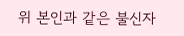위 본인과 같은 불신자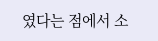였다는 점에서 소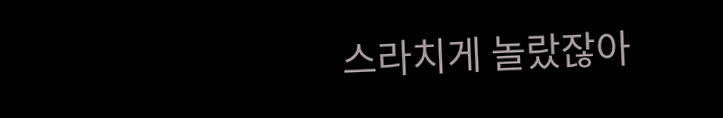스라치게 놀랐잖아